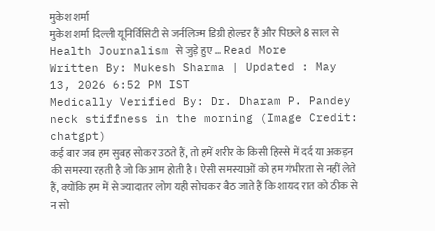मुकेश शर्मा
मुकेश शर्मा दिल्ली यूनिर्विसिटी से जर्नलिज्म डिग्री होल्डर हैं और पिछले 8 साल से Health Journalism से जुड़े हुए ... Read More
Written By: Mukesh Sharma | Updated : May 13, 2026 6:52 PM IST
Medically Verified By: Dr. Dharam P. Pandey
neck stiffness in the morning (Image Credit: chatgpt)
कई बार जब हम सुबह सोकर उठते हैं, तो हमें शरीर के किसी हिस्से में दर्द या अकड़न की समस्या रहती है जो कि आम होती है। ऐसी समस्याओं को हम गंभीरता से नहीं लेते हैं, क्योंकि हम में से ज्यादातर लोग यही सोचकर बैठ जाते हैं कि शायद रात को ठीक से न सो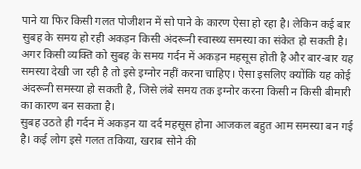पाने या फिर किसी गलत पोजीशन में सो पाने के कारण ऐसा हो रहा है। लेकिन कई बार सुबह के समय हो रही अकड़न किसी अंदरूनी स्वास्थ्य समस्या का संकेत हो सकती है। अगर किसी व्यक्ति को सुबह के समय गर्दन में अकड़न महसूस होती है और बार-बार यह समस्या देखी जा रही है तो इसे इग्नोर नहीं करना चाहिए। ऐसा इसलिए क्योंकि यह कोई अंदरूनी समस्या हो सकती है, जिसे लंबे समय तक इग्नोर करना किसी न किसी बीमारी का कारण बन सकता है।
सुबह उठते ही गर्दन में अकड़न या दर्द महसूस होना आजकल बहुत आम समस्या बन गई है। कई लोग इसे गलत तकिया, खराब सोने की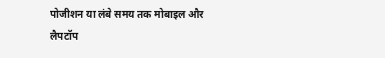पोजीशन या लंबे समय तक मोबाइल और लैपटॉप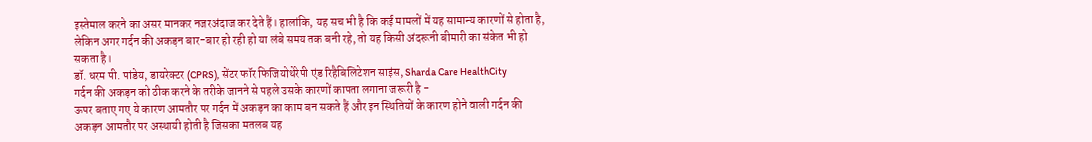इस्तेमाल करने का असर मानकर नजरअंदाज कर देते हैं। हालांकि, यह सच भी है कि कई मामलों में यह सामान्य कारणों से होता है, लेकिन अगर गर्दन की अकड़न बार-बार हो रही हो या लंबे समय तक बनी रहे, तो यह किसी अंदरूनी बीमारी का संकेत भी हो सकता है।
डॉ. धरम पी. पांडेय, डायरेक्टर (CPRS), सेंटर फॉर फिजियोथेरेपी एंड रिहैबिलिटेशन साइंस, Sharda Care HealthCity
गर्दन की अकड़न को ठीक करने के तरीके जानने से पहले उसके कारणों कापता लगाना जरूरी है -
ऊपर बताए गए ये कारण आमतौर पर गर्दन में अकड़न का काम बन सकते हैं और इन स्थितियों के कारण होने वाली गर्दन की अकड़न आमतौर पर अस्थायी होती है जिसका मतलब यह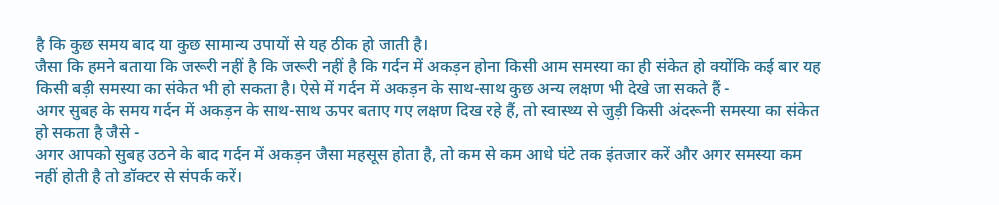है कि कुछ समय बाद या कुछ सामान्य उपायों से यह ठीक हो जाती है।
जैसा कि हमने बताया कि जरूरी नहीं है कि जरूरी नहीं है कि गर्दन में अकड़न होना किसी आम समस्या का ही संकेत हो क्योंकि कई बार यह किसी बड़ी समस्या का संकेत भी हो सकता है। ऐसे में गर्दन में अकड़न के साथ-साथ कुछ अन्य लक्षण भी देखे जा सकते हैं -
अगर सुबह के समय गर्दन में अकड़न के साथ-साथ ऊपर बताए गए लक्षण दिख रहे हैं, तो स्वास्थ्य से जुड़ी किसी अंदरूनी समस्या का संकेत हो सकता है जैसे -
अगर आपको सुबह उठने के बाद गर्दन में अकड़न जैसा महसूस होता है, तो कम से कम आधे घंटे तक इंतजार करें और अगर समस्या कम नहीं होती है तो डॉक्टर से संपर्क करें।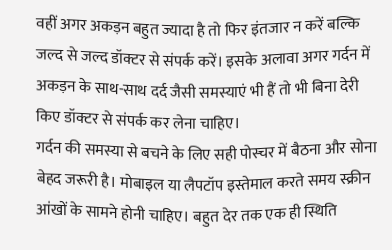वहीं अगर अकड़न बहुत ज्यादा है तो फिर इंतजार न करें बल्कि जल्द से जल्द डॉक्टर से संपर्क करें। इसके अलावा अगर गर्दन में अकड़न के साथ-साथ दर्द जैसी समस्याएं भी हैं तो भी बिना देरी किए डॉक्टर से संपर्क कर लेना चाहिए।
गर्दन की समस्या से बचने के लिए सही पोस्चर में बैठना और सोना बेहद जरूरी है। मोबाइल या लैपटॉप इस्तेमाल करते समय स्क्रीन आंखों के सामने होनी चाहिए। बहुत देर तक एक ही स्थिति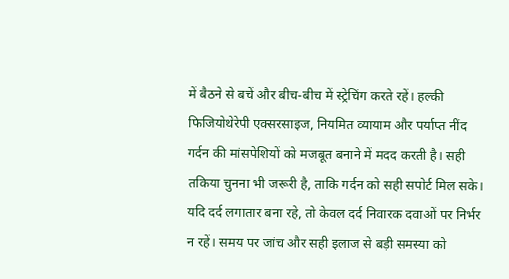में बैठने से बचें और बीच-बीच में स्ट्रेचिंग करते रहें। हल्की फिजियोथेरेपी एक्सरसाइज, नियमित व्यायाम और पर्याप्त नींद गर्दन की मांसपेशियों को मजबूत बनाने में मदद करती है। सही तकिया चुनना भी जरूरी है, ताकि गर्दन को सही सपोर्ट मिल सके। यदि दर्द लगातार बना रहे, तो केवल दर्द निवारक दवाओं पर निर्भर न रहें। समय पर जांच और सही इलाज से बड़ी समस्या को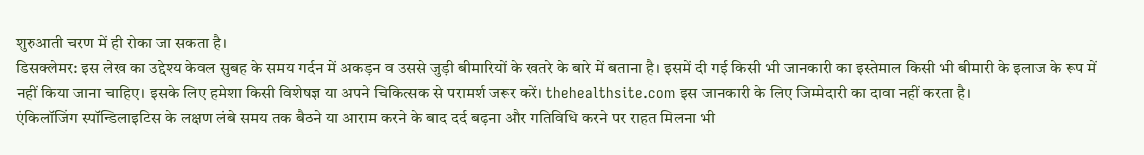शुरुआती चरण में ही रोका जा सकता है।
डिसक्लेमर: इस लेख का उद्देश्य केवल सुबह के समय गर्दन में अकड़न व उससे जुड़ी बीमारियों के खतरे के बारे में बताना है। इसमें दी गई किसी भी जानकारी का इस्तेमाल किसी भी बीमारी के इलाज के रूप में नहीं किया जाना चाहिए। इसके लिए हमेशा किसी विशेषज्ञ या अपने चिकित्सक से परामर्श जरूर करें। thehealthsite.com इस जानकारी के लिए जिम्मेदारी का दावा नहीं करता है।
एंकिलॉजिंग स्पॉन्डिलाइटिस के लक्षण लंबे समय तक बैठने या आराम करने के बाद दर्द बढ़ना और गतिविधि करने पर राहत मिलना भी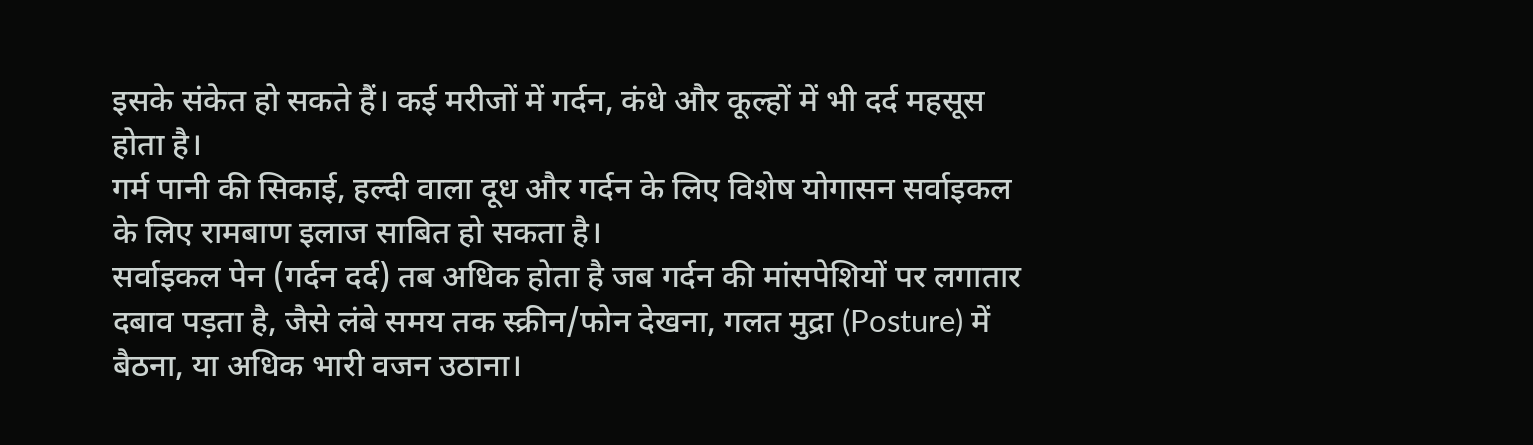इसके संकेत हो सकते हैं। कई मरीजों में गर्दन, कंधे और कूल्हों में भी दर्द महसूस होता है।
गर्म पानी की सिकाई, हल्दी वाला दूध और गर्दन के लिए विशेष योगासन सर्वाइकल के लिए रामबाण इलाज साबित हो सकता है।
सर्वाइकल पेन (गर्दन दर्द) तब अधिक होता है जब गर्दन की मांसपेशियों पर लगातार दबाव पड़ता है, जैसे लंबे समय तक स्क्रीन/फोन देखना, गलत मुद्रा (Posture) में बैठना, या अधिक भारी वजन उठाना।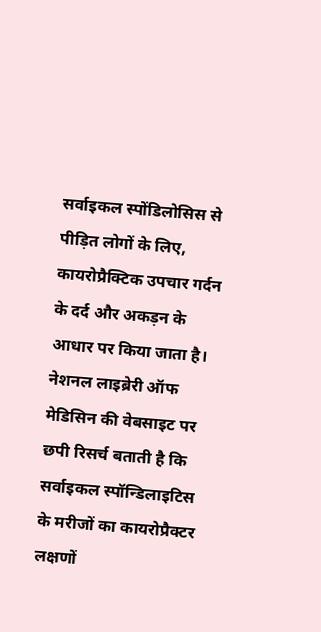सर्वाइकल स्पोंडिलोसिस से पीड़ित लोगों के लिए, कायरोप्रैक्टिक उपचार गर्दन के दर्द और अकड़न के आधार पर किया जाता है। नेशनल लाइब्रेरी ऑफ मेडिसिन की वेबसाइट पर छपी रिसर्च बताती है कि सर्वाइकल स्पॉन्डिलाइटिस के मरीजों का कायरोप्रैक्टर लक्षणों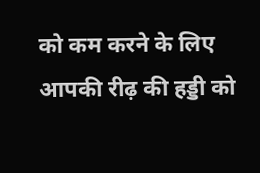को कम करने के लिए आपकी रीढ़ की हड्डी को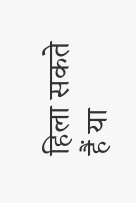हिला सकते हैं या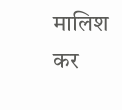मालिश कर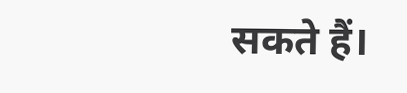सकते हैं।